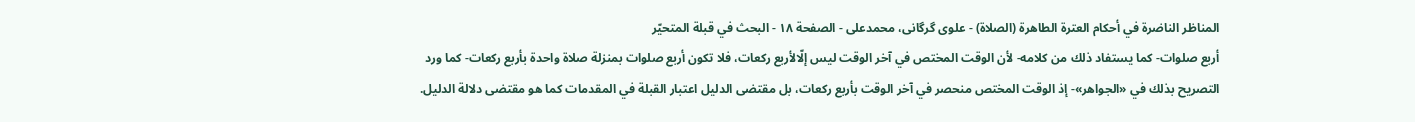المناظر الناضرة في أحکام العترة الطاهرة (الصلاة) - علوی گرگانی، محمدعلی - الصفحة ١٨ - البحث في قبلة المتحيّر
أربع صلوات- كما يستفاد ذلك من كلامه- لأن الوقت المختص في آخر الوقت ليس إلّالأربع ركعات، فلا تكون أربع صلوات بمنزلة صلاة واحدة بأربع ركعات- كما ورد التصريح بذلك في «الجواهر»- إذ الوقت المختص منحصر في آخر الوقت بأربع ركعات، بل مقتضى الدليل اعتبار القبلة في المقدمات كما هو مقتضى دلالة الدليل.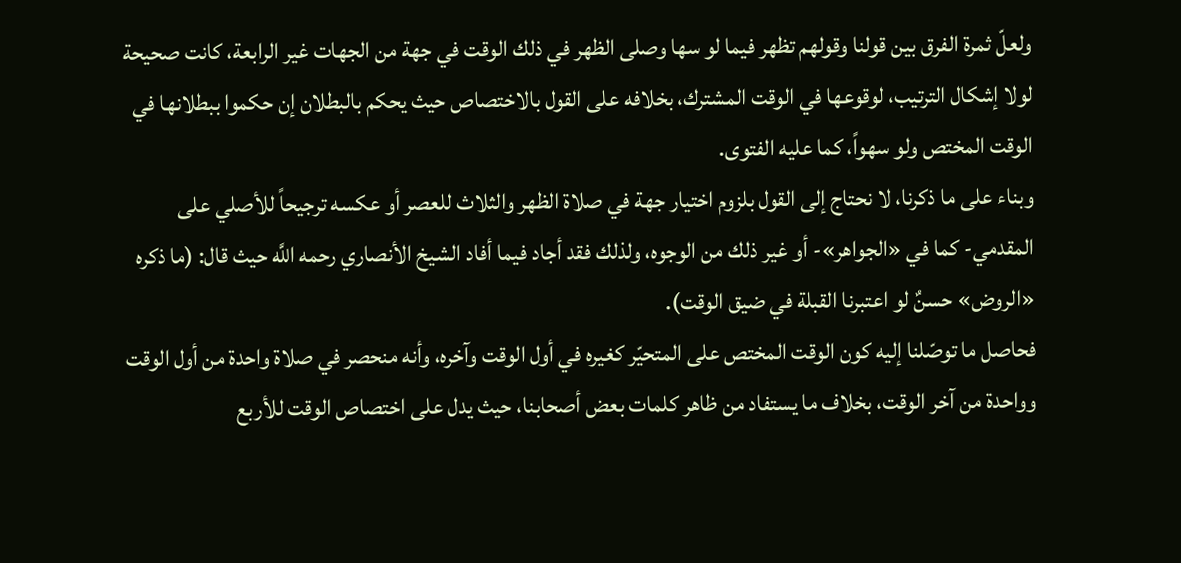ولعلّ ثمرة الفرق بين قولنا وقولهم تظهر فيما لو سها وصلى الظهر في ذلك الوقت في جهة من الجهات غير الرابعة، كانت صحيحة لولا إشكال الترتيب، لوقوعها في الوقت المشترك، بخلافه على القول بالاختصاص حيث يحكم بالبطلان إن حكموا ببطلانها في الوقت المختص ولو سهواً، كما عليه الفتوى.
وبناء على ما ذكرنا، لا نحتاج إلى القول بلزوم اختيار جهة في صلاة الظهر والثلاث للعصر أو عكسه ترجيحاً للأصلي على المقدمي- كما في «الجواهر»- أو غير ذلك من الوجوه، ولذلك فقد أجاد فيما أفاد الشيخ الأنصاري رحمه اللَّه حيث قال: (ما ذكره «الروض» حسنٌ لو اعتبرنا القبلة في ضيق الوقت).
فحاصل ما توصّلنا إليه كون الوقت المختص على المتحيّر كغيره في أول الوقت وآخره، وأنه منحصر في صلاة واحدة من أول الوقت وواحدة من آخر الوقت، بخلاف ما يستفاد من ظاهر كلمات بعض أصحابنا، حيث يدل على اختصاص الوقت للأربع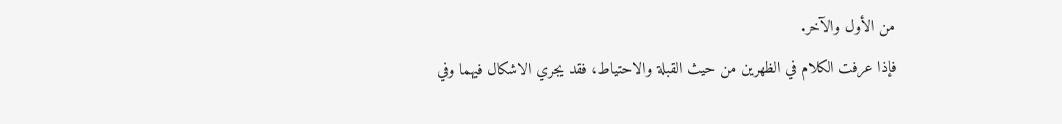من الأول والآخر.
فإذا عرفت الكلام في الظهرين من حيث القبلة والاحتياط، فقد يجري الاشكال فيهما وفي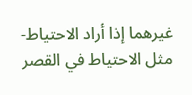غيرهما إذا أراد الاحتياط- مثل الاحتياط في القصر